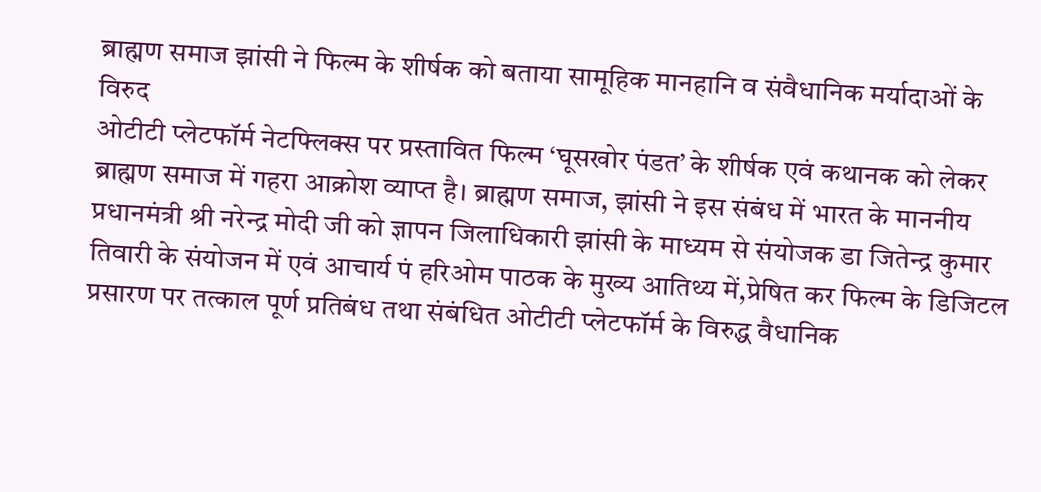ब्राह्मण समाज झांसी ने फिल्म के शीर्षक को बताया सामूहिक मानहानि व संवैधानिक मर्यादाओं के विरुद
ओटीटी प्लेटफॉर्म नेटफ्लिक्स पर प्रस्तावित फिल्म ‘घूसखोर पंडत’ के शीर्षक एवं कथानक को लेकर ब्राह्मण समाज में गहरा आक्रोश व्याप्त है। ब्राह्मण समाज, झांसी ने इस संबंध में भारत के माननीय प्रधानमंत्री श्री नरेन्द्र मोदी जी को ज्ञापन जिलाधिकारी झांसी के माध्यम से संयोजक डा जितेन्द्र कुमार तिवारी के संयोजन में एवं आचार्य पं हरिओम पाठक के मुख्य आतिथ्य में,प्रेषित कर फिल्म के डिजिटल प्रसारण पर तत्काल पूर्ण प्रतिबंध तथा संबंधित ओटीटी प्लेटफॉर्म के विरुद्ध वैधानिक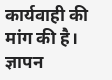कार्यवाही की मांग की है। ज्ञापन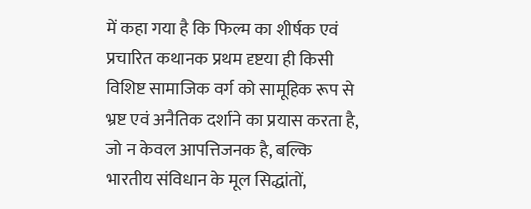में कहा गया है कि फिल्म का शीर्षक एवं प्रचारित कथानक प्रथम दृष्टया ही किसी विशिष्ट सामाजिक वर्ग को सामूहिक रूप से भ्रष्ट एवं अनैतिक दर्शाने का प्रयास करता है, जो न केवल आपत्तिजनक है, बल्कि भारतीय संविधान के मूल सिद्धांतों,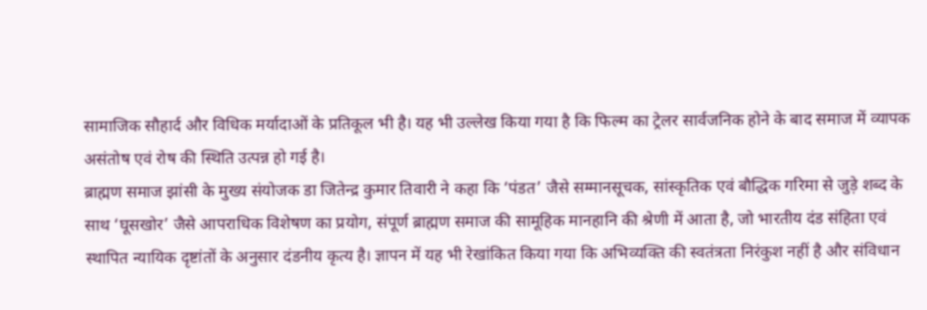सामाजिक सौहार्द और विधिक मर्यादाओं के प्रतिकूल भी है। यह भी उल्लेख किया गया है कि फिल्म का ट्रेलर सार्वजनिक होने के बाद समाज में व्यापक असंतोष एवं रोष की स्थिति उत्पन्न हो गई है।
ब्राह्मण समाज झांसी के मुख्य संयोजक डा जितेन्द्र कुमार तिवारी ने कहा कि ‘पंडत’ जैसे सम्मानसूचक, सांस्कृतिक एवं बौद्धिक गरिमा से जुड़े शब्द के साथ ‘घूसखोर’ जैसे आपराधिक विशेषण का प्रयोग, संपूर्ण ब्राह्मण समाज की सामूहिक मानहानि की श्रेणी में आता है, जो भारतीय दंड संहिता एवं स्थापित न्यायिक दृष्टांतों के अनुसार दंडनीय कृत्य है। ज्ञापन में यह भी रेखांकित किया गया कि अभिव्यक्ति की स्वतंत्रता निरंकुश नहीं है और संविधान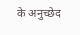के अनुच्छेद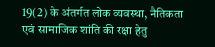19(2) के अंतर्गत लोक व्यवस्था, नैतिकता एवं सामाजिक शांति की रक्षा हेतु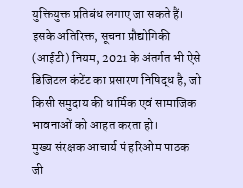युक्तियुक्त प्रतिबंध लगाए जा सकते हैं। इसके अतिरिक्त, सूचना प्रौद्योगिकी (आईटी) नियम, 2021 के अंतर्गत भी ऐसे डिजिटल कंटेंट का प्रसारण निषिद्ध है, जो किसी समुदाय की धार्मिक एवं सामाजिक भावनाओं को आहत करता हो।
मुख्य संरक्षक आचार्य पं हरिओम पाठक जी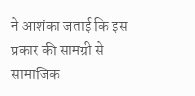ने आशंका जताई कि इस प्रकार की सामग्री से सामाजिक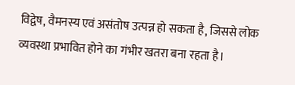विद्वेष, वैमनस्य एवं असंतोष उत्पन्न हो सकता है, जिससे लोक व्यवस्था प्रभावित होने का गंभीर खतरा बना रहता है।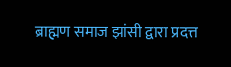ब्राह्मण समाज झांसी द्वारा प्रदत्त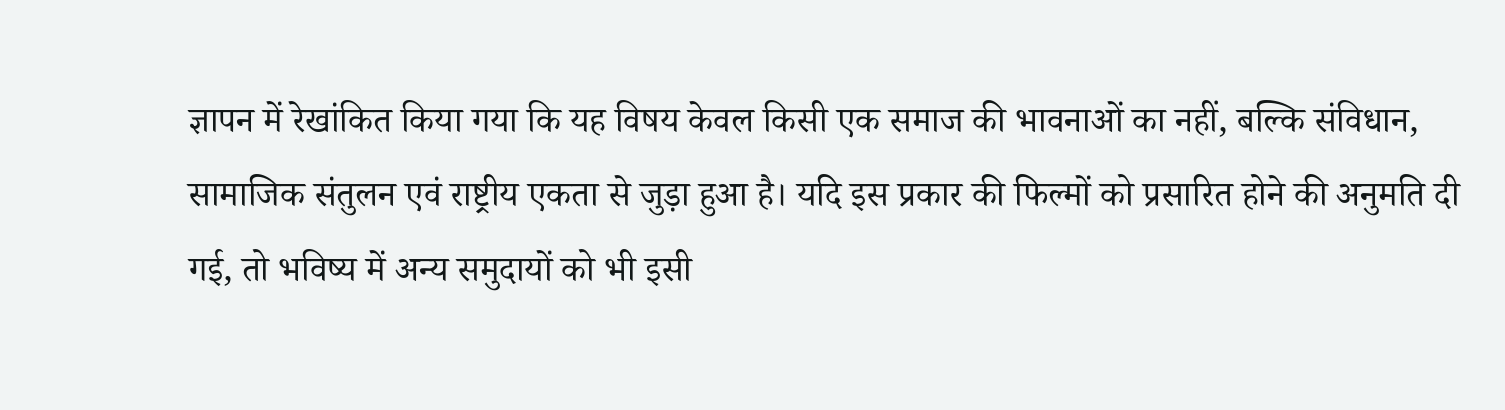ज्ञापन में रेखांकित किया गया कि यह विषय केवल किसी एक समाज की भावनाओं का नहीं, बल्कि संविधान, सामाजिक संतुलन एवं राष्ट्रीय एकता से जुड़ा हुआ है। यदि इस प्रकार की फिल्मों को प्रसारित होने की अनुमति दी गई, तो भविष्य में अन्य समुदायों को भी इसी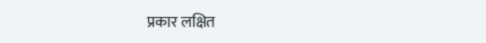प्रकार लक्षित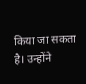किया जा सकता है। उन्होंने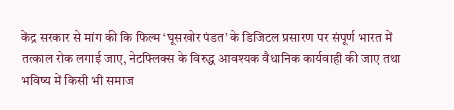केंद्र सरकार से मांग की कि फिल्म ‘घूसखोर पंडत’ के डिजिटल प्रसारण पर संपूर्ण भारत में तत्काल रोक लगाई जाए, नेटफ्लिक्स के विरुद्ध आवश्यक वैधानिक कार्यवाही की जाए तथा भविष्य में किसी भी समाज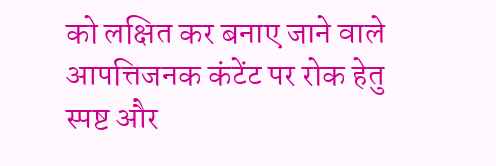को लक्षित कर बनाए जाने वाले आपत्तिजनक कंटेंट पर रोक हेतु स्पष्ट और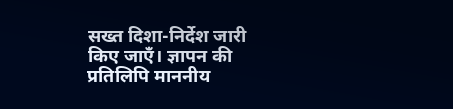सख्त दिशा-निर्देश जारी किए जाएँ। ज्ञापन की प्रतिलिपि माननीय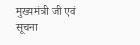मुख्यमंत्री जी एवं सूचना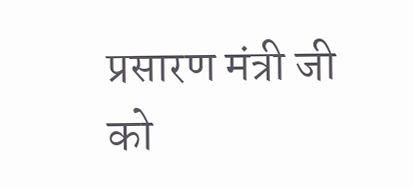प्रसारण मंत्री जी को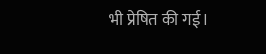भी प्रेषित की गई।